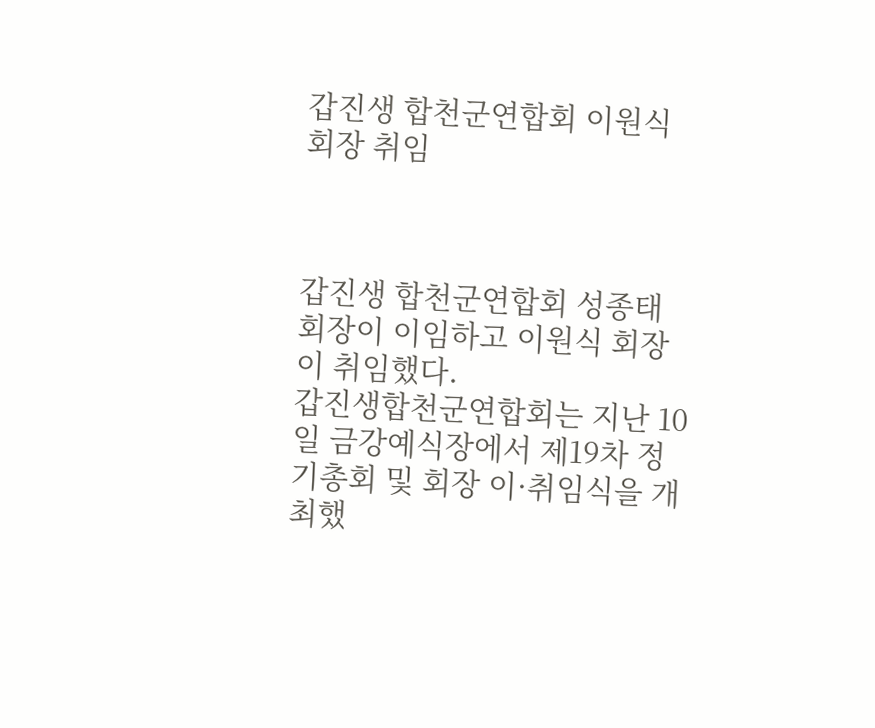갑진생 합천군연합회 이원식 회장 취임



갑진생 합천군연합회 성종태 회장이 이임하고 이원식 회장이 취임했다.
갑진생합천군연합회는 지난 10일 금강예식장에서 제19차 정기총회 및 회장 이·취임식을 개최했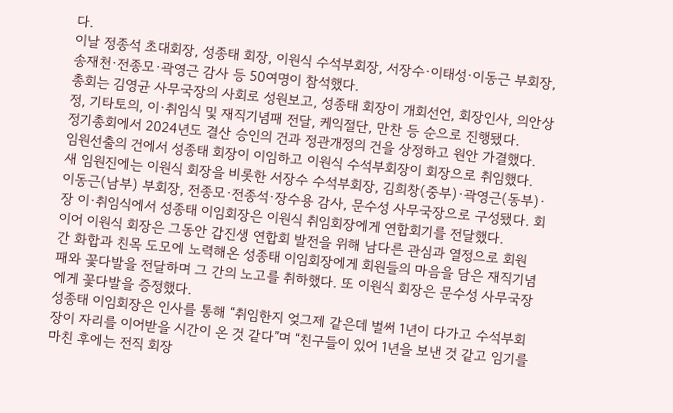다.
이날 정종석 초대회장, 성종태 회장, 이원식 수석부회장, 서장수·이태성·이동근 부회장, 송재천·전종모·곽영근 감사 등 50여명이 참석했다.
총회는 김영균 사무국장의 사회로 성원보고, 성종태 회장이 개회선언, 회장인사, 의안상정, 기타토의, 이·취임식 및 재직기념패 전달, 케익절단, 만찬 등 순으로 진행됐다.
정기총회에서 2024년도 결산 승인의 건과 정관개정의 건을 상정하고 원안 가결했다. 임원선출의 건에서 성종태 회장이 이임하고 이원식 수석부회장이 회장으로 취임했다.
새 임원진에는 이원식 회장을 비롯한 서장수 수석부회장, 김희창(중부)·곽영근(동부)·이동근(남부) 부회장, 전종모·전종석·장수용 감사, 문수성 사무국장으로 구성됐다. 회장 이·취임식에서 성종태 이임회장은 이원식 취임회장에게 연합회기를 전달했다.
이어 이원식 회장은 그동안 갑진생 연합회 발전을 위해 남다른 관심과 열정으로 회원 간 화합과 친목 도모에 노력해온 성종태 이임회장에게 회원들의 마음을 담은 재직기념패와 꽃다발을 전달하며 그 간의 노고를 취하했다. 또 이원식 회장은 문수성 사무국장에게 꽃다발을 증정했다.
성종태 이임회장은 인사를 통해 “취임한지 엊그제 같은데 벌써 1년이 다가고 수석부회장이 자리를 이어받을 시간이 온 것 같다”며 “친구들이 있어 1년을 보낸 것 같고 임기를 마친 후에는 전직 회장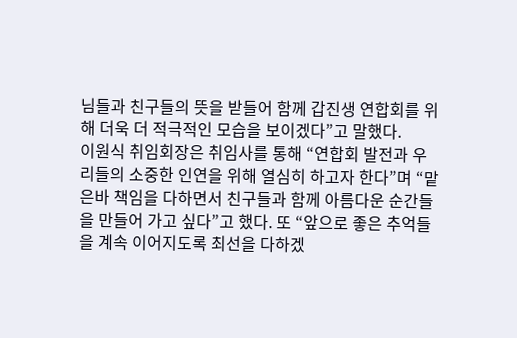님들과 친구들의 뜻을 받들어 함께 갑진생 연합회를 위해 더욱 더 적극적인 모습을 보이겠다”고 말했다.
이원식 취임회장은 취임사를 통해 “연합회 발전과 우리들의 소중한 인연을 위해 열심히 하고자 한다”며 “맡은바 책임을 다하면서 친구들과 함께 아름다운 순간들을 만들어 가고 싶다”고 했다. 또 “앞으로 좋은 추억들을 계속 이어지도록 최선을 다하겠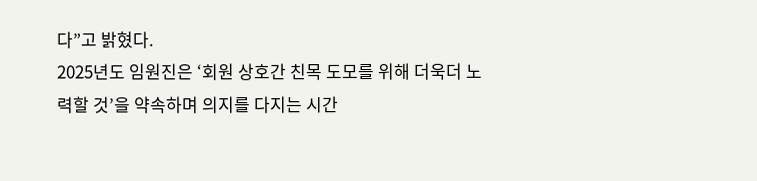다”고 밝혔다.
2025년도 임원진은 ‘회원 상호간 친목 도모를 위해 더욱더 노력할 것’을 약속하며 의지를 다지는 시간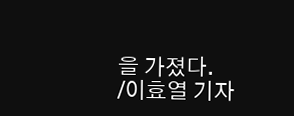을 가졌다.
/이효열 기자